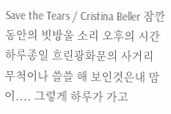Save the Tears / Cristina Beller 잠깐동안의 빗방울 소리 오후의 시간 하루종일 흐린광화문의 사거리 무척이나 쓸쓸 해 보인것은내 맘이.... 그렇게 하루가 가고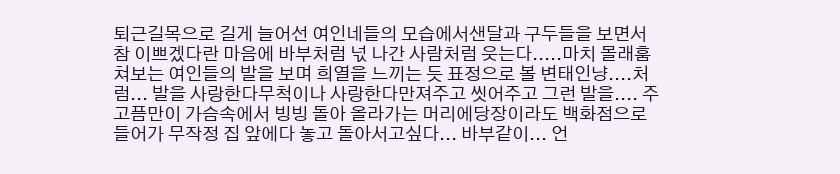퇴근길목으로 길게 늘어선 여인네들의 모습에서샌달과 구두들을 보면서 참 이쁘겠다란 마음에 바부처럼 넋 나간 사람처럼 웃는다.....마치 몰래훔쳐보는 여인들의 발을 보며 희열을 느끼는 듯 표정으로 볼 변태인냥....처럼... 발을 사랑한다무척이나 사랑한다만져주고 씻어주고 그런 발을.... 주고픔만이 가슴속에서 빙빙 돌아 올라가는 머리에당장이라도 백화점으로 들어가 무작정 집 앞에다 놓고 돌아서고싶다... 바부같이... 언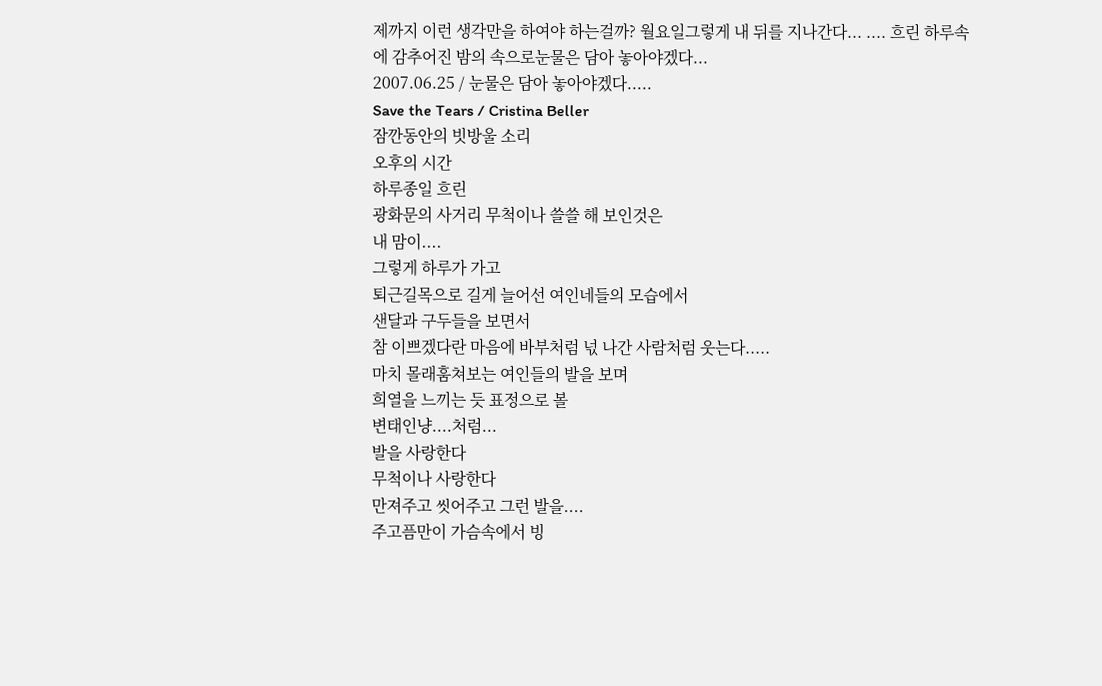제까지 이런 생각만을 하여야 하는걸까? 월요일그렇게 내 뒤를 지나간다... .... 흐린 하루속에 감추어진 밤의 속으로눈물은 담아 놓아야겠다...
2007.06.25 / 눈물은 담아 놓아야겠다.....
Save the Tears / Cristina Beller
잠깐동안의 빗방울 소리
오후의 시간
하루종일 흐린
광화문의 사거리 무척이나 쓸쓸 해 보인것은
내 맘이....
그렇게 하루가 가고
퇴근길목으로 길게 늘어선 여인네들의 모습에서
샌달과 구두들을 보면서
참 이쁘겠다란 마음에 바부처럼 넋 나간 사람처럼 웃는다.....
마치 몰래훔쳐보는 여인들의 발을 보며
희열을 느끼는 듯 표정으로 볼
변태인냥....처럼...
발을 사랑한다
무척이나 사랑한다
만져주고 씻어주고 그런 발을....
주고픔만이 가슴속에서 빙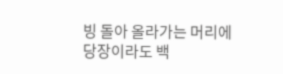빙 돌아 올라가는 머리에
당장이라도 백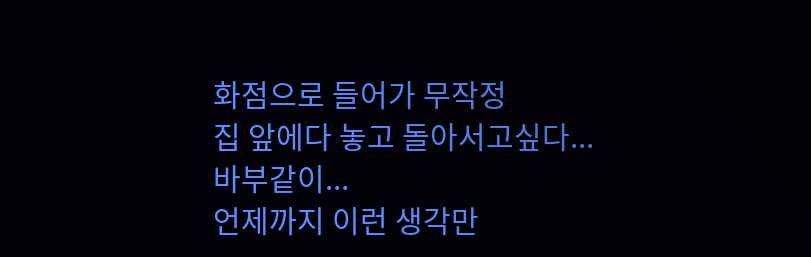화점으로 들어가 무작정
집 앞에다 놓고 돌아서고싶다...
바부같이...
언제까지 이런 생각만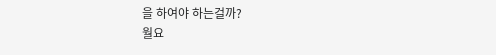을 하여야 하는걸까?
월요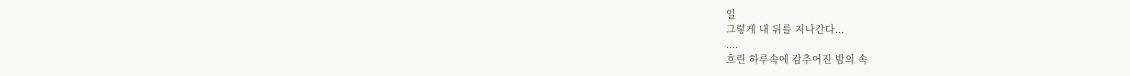일
그렇게 내 뒤를 지나간다...
....
흐린 하루속에 감추어진 밤의 속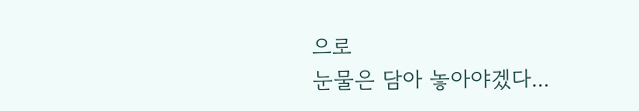으로
눈물은 담아 놓아야겠다...